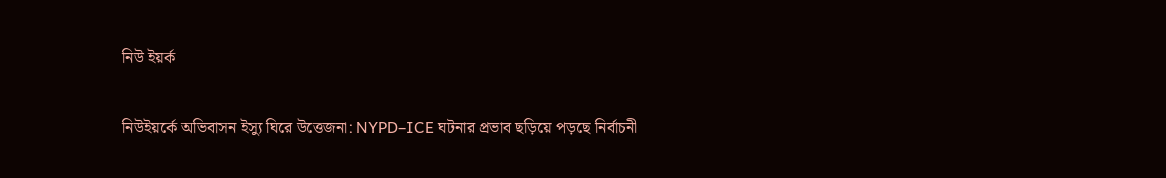নিউ ইয়র্ক

নিউইয়র্কে অভিবাসন ইস্যু ঘিরে উত্তেজনা: NYPD–ICE ঘটনার প্রভাব ছড়িয়ে পড়ছে নির্বাচনী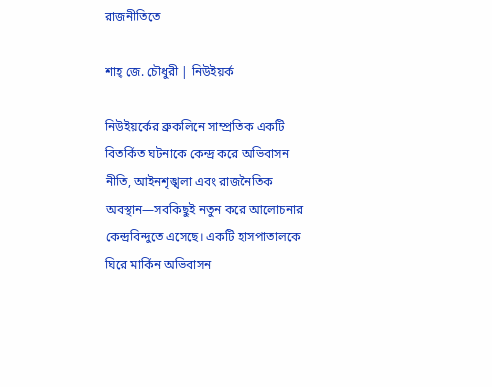রাজনীতিতে

শাহ্ জে. চৌধুরী | নিউইয়র্ক

নিউইয়র্কের ব্রুকলিনে সাম্প্রতিক একটি বিতর্কিত ঘটনাকে কেন্দ্র করে অভিবাসন নীতি, আইনশৃঙ্খলা এবং রাজনৈতিক অবস্থান—সবকিছুই নতুন করে আলোচনার কেন্দ্রবিন্দুতে এসেছে। একটি হাসপাতালকে ঘিরে মার্কিন অভিবাসন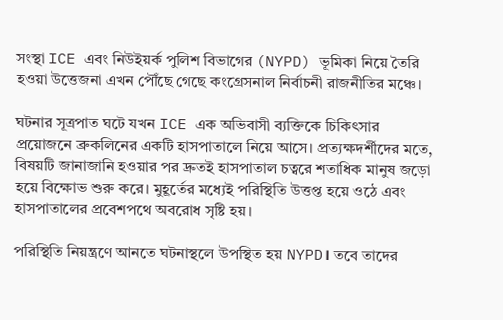সংস্থা ICE এবং নিউইয়র্ক পুলিশ বিভাগের (NYPD) ভূমিকা নিয়ে তৈরি হওয়া উত্তেজনা এখন পৌঁছে গেছে কংগ্রেসনাল নির্বাচনী রাজনীতির মঞ্চে।

ঘটনার সূত্রপাত ঘটে যখন ICE এক অভিবাসী ব্যক্তিকে চিকিৎসার প্রয়োজনে ব্রুকলিনের একটি হাসপাতালে নিয়ে আসে। প্রত্যক্ষদর্শীদের মতে, বিষয়টি জানাজানি হওয়ার পর দ্রুতই হাসপাতাল চত্বরে শতাধিক মানুষ জড়ো হয়ে বিক্ষোভ শুরু করে। মুহূর্তের মধ্যেই পরিস্থিতি উত্তপ্ত হয়ে ওঠে এবং হাসপাতালের প্রবেশপথে অবরোধ সৃষ্টি হয়।

পরিস্থিতি নিয়ন্ত্রণে আনতে ঘটনাস্থলে উপস্থিত হয় NYPD। তবে তাদের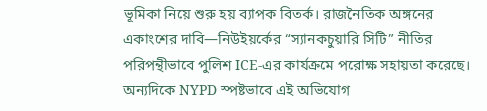ভূমিকা নিয়ে শুরু হয় ব্যাপক বিতর্ক। রাজনৈতিক অঙ্গনের একাংশের দাবি—নিউইয়র্কের “স্যানকচুয়ারি সিটি” নীতির পরিপন্থীভাবে পুলিশ ICE-এর কার্যক্রমে পরোক্ষ সহায়তা করেছে। অন্যদিকে NYPD স্পষ্টভাবে এই অভিযোগ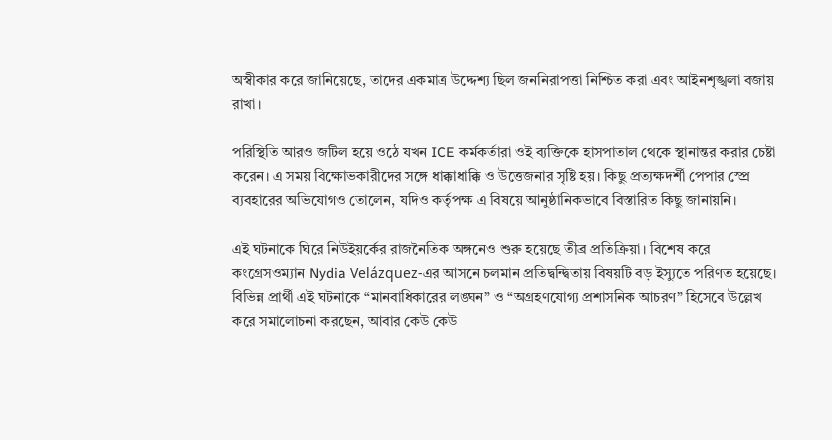অস্বীকার করে জানিয়েছে, তাদের একমাত্র উদ্দেশ্য ছিল জননিরাপত্তা নিশ্চিত করা এবং আইনশৃঙ্খলা বজায় রাখা।

পরিস্থিতি আরও জটিল হয়ে ওঠে যখন ICE কর্মকর্তারা ওই ব্যক্তিকে হাসপাতাল থেকে স্থানান্তর করার চেষ্টা করেন। এ সময় বিক্ষোভকারীদের সঙ্গে ধাক্কাধাক্কি ও উত্তেজনার সৃষ্টি হয়। কিছু প্রত্যক্ষদর্শী পেপার স্প্রে ব্যবহারের অভিযোগও তোলেন, যদিও কর্তৃপক্ষ এ বিষয়ে আনুষ্ঠানিকভাবে বিস্তারিত কিছু জানায়নি।

এই ঘটনাকে ঘিরে নিউইয়র্কের রাজনৈতিক অঙ্গনেও শুরু হয়েছে তীব্র প্রতিক্রিয়া। বিশেষ করে কংগ্রেসওম্যান Nydia Velázquez-এর আসনে চলমান প্রতিদ্বন্দ্বিতায় বিষয়টি বড় ইস্যুতে পরিণত হয়েছে। বিভিন্ন প্রার্থী এই ঘটনাকে “মানবাধিকারের লঙ্ঘন” ও “অগ্রহণযোগ্য প্রশাসনিক আচরণ” হিসেবে উল্লেখ করে সমালোচনা করছেন, আবার কেউ কেউ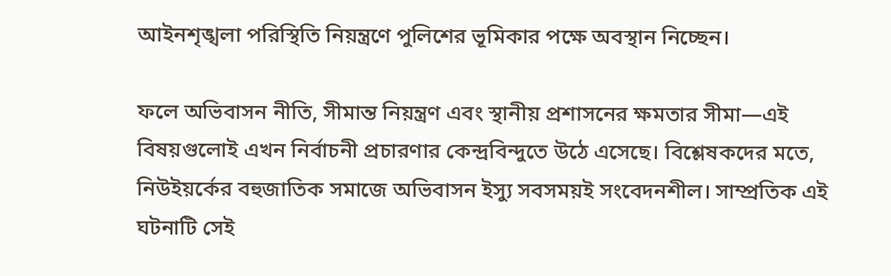আইনশৃঙ্খলা পরিস্থিতি নিয়ন্ত্রণে পুলিশের ভূমিকার পক্ষে অবস্থান নিচ্ছেন।

ফলে অভিবাসন নীতি, সীমান্ত নিয়ন্ত্রণ এবং স্থানীয় প্রশাসনের ক্ষমতার সীমা—এই বিষয়গুলোই এখন নির্বাচনী প্রচারণার কেন্দ্রবিন্দুতে উঠে এসেছে। বিশ্লেষকদের মতে, নিউইয়র্কের বহুজাতিক সমাজে অভিবাসন ইস্যু সবসময়ই সংবেদনশীল। সাম্প্রতিক এই ঘটনাটি সেই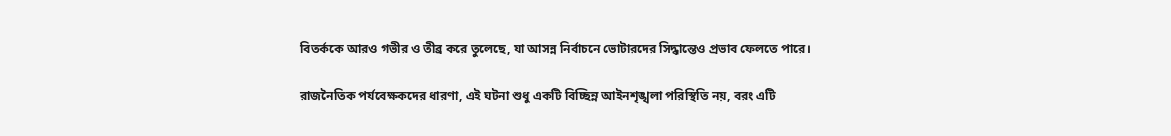বিতর্ককে আরও গভীর ও তীব্র করে তুলেছে, যা আসন্ন নির্বাচনে ভোটারদের সিদ্ধান্তেও প্রভাব ফেলতে পারে।

রাজনৈতিক পর্যবেক্ষকদের ধারণা, এই ঘটনা শুধু একটি বিচ্ছিন্ন আইনশৃঙ্খলা পরিস্থিতি নয়, বরং এটি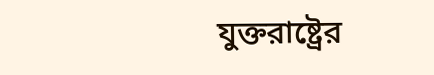যুক্তরাষ্ট্রের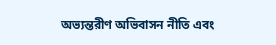অভ্যন্তরীণ অভিবাসন নীতি এবং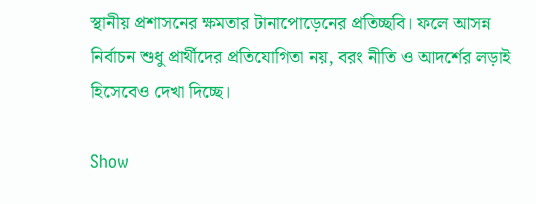স্থানীয় প্রশাসনের ক্ষমতার টানাপোড়েনের প্রতিচ্ছবি। ফলে আসন্ন নির্বাচন শুধু প্রার্থীদের প্রতিযোগিতা নয়, বরং নীতি ও আদর্শের লড়াই হিসেবেও দেখা দিচ্ছে।

Show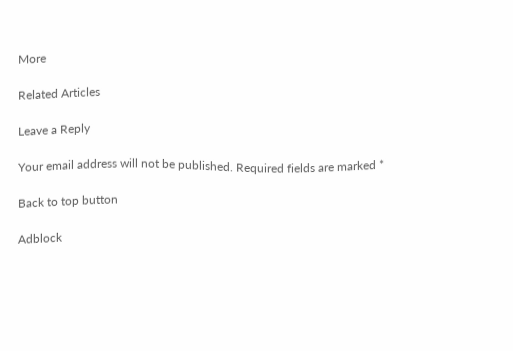More

Related Articles

Leave a Reply

Your email address will not be published. Required fields are marked *

Back to top button

Adblock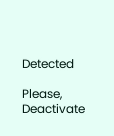Detected

Please, Deactivate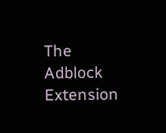The Adblock Extension